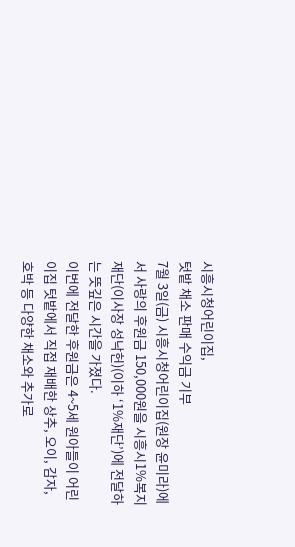시흥시청어린이집,
텃밭 채소 판매 수익금 기부
7월 3일(금) 시흥시청어린이집(원장 윤미라)에서 사랑의 후원금 150,000원을 시흥시1%복지재단(이사장 성낙헌)(이하 ‘1%재단’)에 전달하는 뜻깊은 시간을 가졌다.
이번에 전달한 후원금은 4~5세 원아들이 어린이집 텃밭에서 직접 재배한 상추, 오이, 감자, 호박 등 다양한 채소와 추가로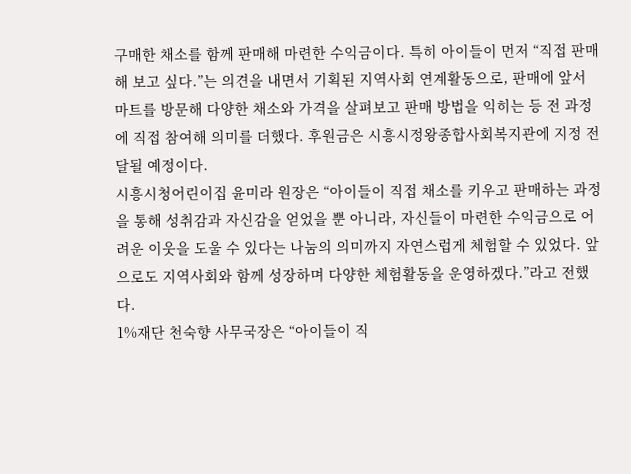구매한 채소를 함께 판매해 마련한 수익금이다. 특히 아이들이 먼저 “직접 판매해 보고 싶다.”는 의견을 내면서 기획된 지역사회 연계활동으로, 판매에 앞서 마트를 방문해 다양한 채소와 가격을 살펴보고 판매 방법을 익히는 등 전 과정에 직접 참여해 의미를 더했다. 후원금은 시흥시정왕종합사회복지관에 지정 전달될 예정이다.
시흥시청어린이집 윤미라 원장은 “아이들이 직접 채소를 키우고 판매하는 과정을 통해 성취감과 자신감을 얻었을 뿐 아니라, 자신들이 마련한 수익금으로 어려운 이웃을 도울 수 있다는 나눔의 의미까지 자연스럽게 체험할 수 있었다. 앞으로도 지역사회와 함께 성장하며 다양한 체험활동을 운영하겠다.”라고 전했다.
1%재단 천숙향 사무국장은 “아이들이 직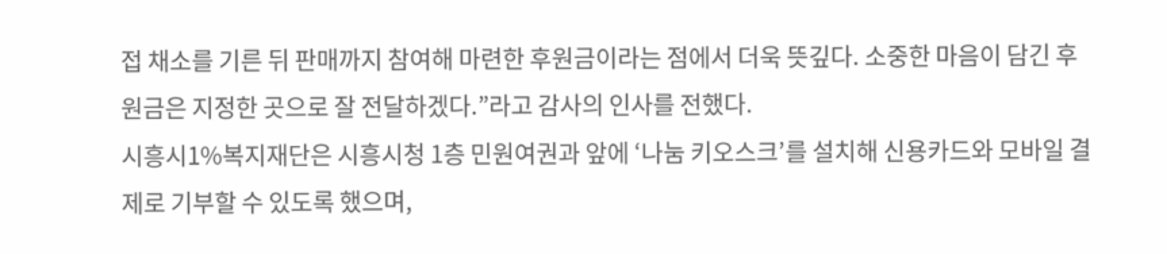접 채소를 기른 뒤 판매까지 참여해 마련한 후원금이라는 점에서 더욱 뜻깊다. 소중한 마음이 담긴 후원금은 지정한 곳으로 잘 전달하겠다.”라고 감사의 인사를 전했다.
시흥시1%복지재단은 시흥시청 1층 민원여권과 앞에 ‘나눔 키오스크’를 설치해 신용카드와 모바일 결제로 기부할 수 있도록 했으며,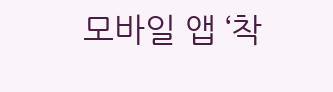모바일 앱 ‘착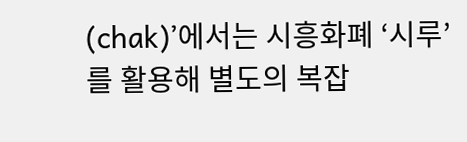(chak)’에서는 시흥화폐 ‘시루’를 활용해 별도의 복잡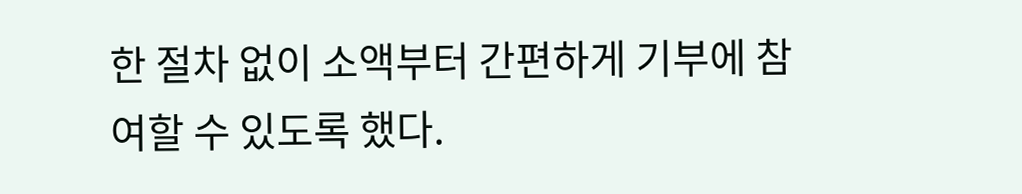한 절차 없이 소액부터 간편하게 기부에 참여할 수 있도록 했다.